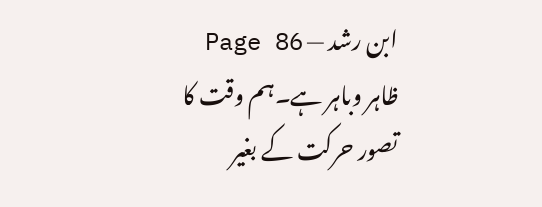ابن رشد — Page 86
ظاہر وباہر ہے۔ہم وقت کا تصور حرکت کے بغیر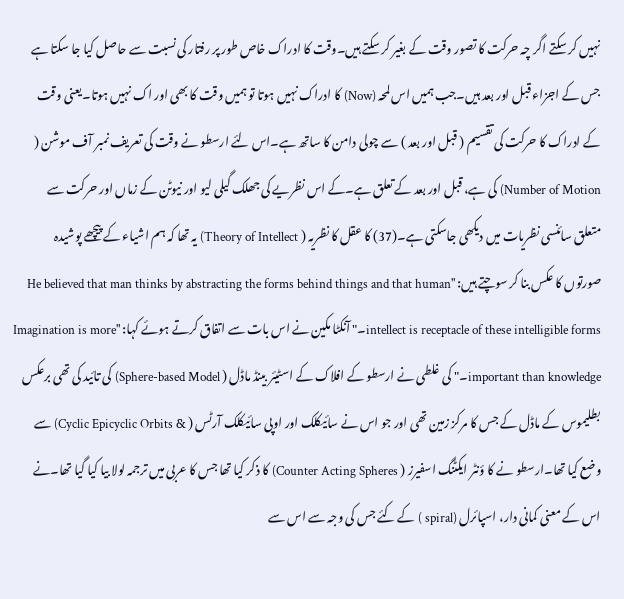نہیں کر سکتے اگر چہ حرکت کا تصور وقت کے بغیر کر سکتے ہیں۔وقت کا ادراک خاص طور پر رفتار کی نسبت سے حاصل کیا جا سکتا ہے جس کے اجزاء قبل اور بعد ہیں۔جب ہمیں اس لمحہ (Now) کا ادراک نہیں ہوتا تو ہمیں وقت کا بھی اور اک نہیں ہوتا۔یعنی وقت کے ادراک کا حرکت کی تقسیم ( قبل اور بعد ) سے چولی دامن کا ساتھ ہے۔اس لئے ارسطو نے وقت کی تعریف نمبر آف موشن ( Number of Motion) کی ہے، قبل اور بعد کے تعلق ہے۔کے اس نظریے کی جھلک گیلی لیو اور نیوٹن کے زماں اور حرکت سے متعلق سائنسی نظریات میں دیکھی جاسکتی ہے۔(37) کا عقل کا نظریہ ( Theory of Intellect) یہ تھا کہ ہم اشیاء کے پیچھے پوشیدہ صورتوں کا عکس بنا کر سوچتے ہیں: "He believed that man thinks by abstracting the forms behind things and that human intellect is receptacle of these intelligible forms۔" آنکٹا مکین نے اس بات سے اتفاق کرتے ہوئے کہا: "Imagination is more important than knowledge۔" کی غلطی نے ارسطو کے افلاک کے اسٹیئر بینڈ ماڈل ( Sphere-based Model) کی تائید کی تھی برعکس بطلیموس کے ماڈل کے جس کا مرکز زمین تھی اور جو اس نے سائیکلک اور اوپی سائیکلک آرٹس ( & Cyclic Epicyclic Orbits) سے وضع کیا تھا۔ارسطو نے کا ؤنٹر ایکٹنگ اسفیرز ( Counter Acting Spheres) کا ذکر کیا تھا جس کا عربی میں ترجمہ لولا بیا کیا گیا تھا۔نے اس کے معنی کمانی دار، اسپائرل (spiral ) کے کئے جس کی وجہ سے اس سے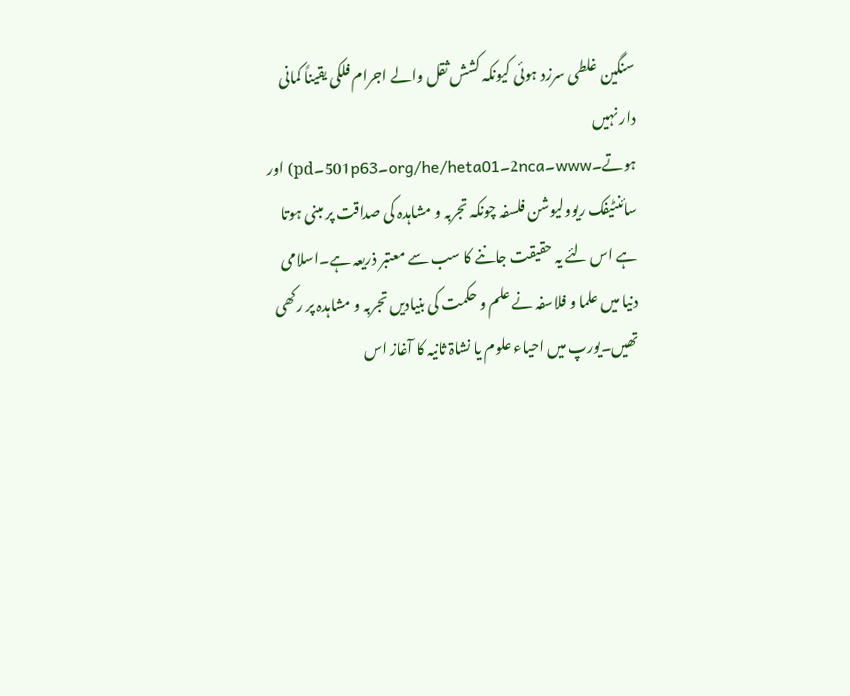سنگین غلطی سرزد ہوئی کیونکہ کشش ثقل والے اجرام فلکی یقیناً کمانی دار نہیں ہوتے۔www۔2nca۔org/he/heta01۔501p63۔pd) اور سائنٹیفک ریوولیوشن فلسفہ چونکہ تجربہ و مشاہدہ کی صداقت پر مبنی ہوتا ہے اس لئے یہ حقیقت جاننے کا سب سے معتبر ذریعہ ہے۔اسلامی دنیا میں علما و فلاسفہ نے علم و حکمت کی بنیادیں تجربہ و مشاہدہ پر رکھی تھیں۔یورپ میں احیاء علوم یا نشاۃ ثانیہ کا آغاز اس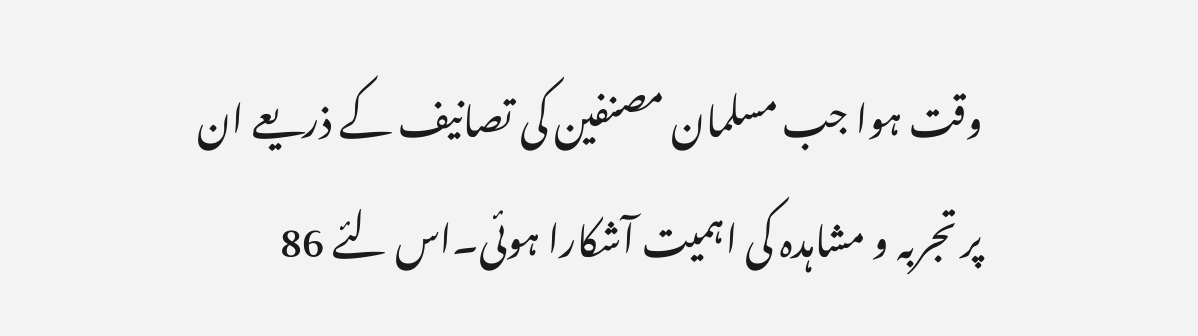وقت ہوا جب مسلمان مصنفین کی تصانیف کے ذریعے ان پر تجربہ و مشاہدہ کی اہمیت آشکارا ہوئی۔اس لئے 86